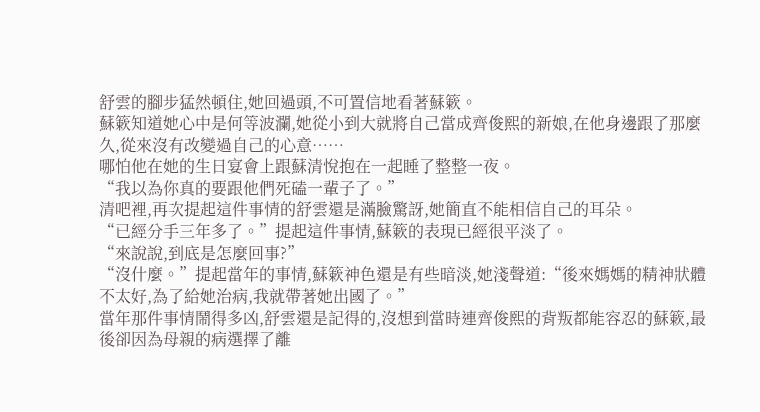舒雲的腳步猛然頓住,她回過頭,不可置信地看著蘇簌。
蘇簌知道她心中是何等波瀾,她從小到大就將自己當成齊俊熙的新娘,在他身邊跟了那麼久,從來沒有改變過自己的心意……
哪怕他在她的生日宴會上跟蘇清悅抱在一起睡了整整一夜。
“我以為你真的要跟他們死磕一輩子了。”
清吧裡,再次提起這件事情的舒雲還是滿臉驚訝,她簡直不能相信自己的耳朵。
“已經分手三年多了。”提起這件事情,蘇簌的表現已經很平淡了。
“來說說,到底是怎麼回事?”
“沒什麼。”提起當年的事情,蘇簌神色還是有些暗淡,她淺聲道:“後來媽媽的精神狀體不太好,為了給她治病,我就帶著她出國了。”
當年那件事情鬧得多凶,舒雲還是記得的,沒想到當時連齊俊熙的背叛都能容忍的蘇簌,最後卻因為母親的病選擇了離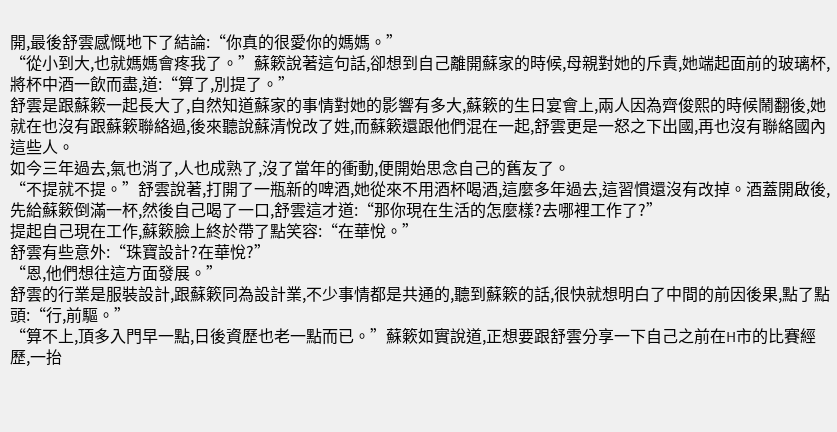開,最後舒雲感慨地下了結論:“你真的很愛你的媽媽。”
“從小到大,也就媽媽會疼我了。”蘇簌說著這句話,卻想到自己離開蘇家的時候,母親對她的斥責,她端起面前的玻璃杯,將杯中酒一飲而盡,道:“算了,別提了。”
舒雲是跟蘇簌一起長大了,自然知道蘇家的事情對她的影響有多大,蘇簌的生日宴會上,兩人因為齊俊熙的時候鬧翻後,她就在也沒有跟蘇簌聯絡過,後來聽說蘇清悅改了姓,而蘇簌還跟他們混在一起,舒雲更是一怒之下出國,再也沒有聯絡國內這些人。
如今三年過去,氣也消了,人也成熟了,沒了當年的衝動,便開始思念自己的舊友了。
“不提就不提。”舒雲說著,打開了一瓶新的啤酒,她從來不用酒杯喝酒,這麼多年過去,這習慣還沒有改掉。酒蓋開啟後,先給蘇簌倒滿一杯,然後自己喝了一口,舒雲這才道:“那你現在生活的怎麼樣?去哪裡工作了?”
提起自己現在工作,蘇簌臉上終於帶了點笑容:“在華悅。”
舒雲有些意外:“珠寶設計?在華悅?”
“恩,他們想往這方面發展。”
舒雲的行業是服裝設計,跟蘇簌同為設計業,不少事情都是共通的,聽到蘇簌的話,很快就想明白了中間的前因後果,點了點頭:“行,前驅。”
“算不上,頂多入門早一點,日後資歷也老一點而已。”蘇簌如實說道,正想要跟舒雲分享一下自己之前在H市的比賽經歷,一抬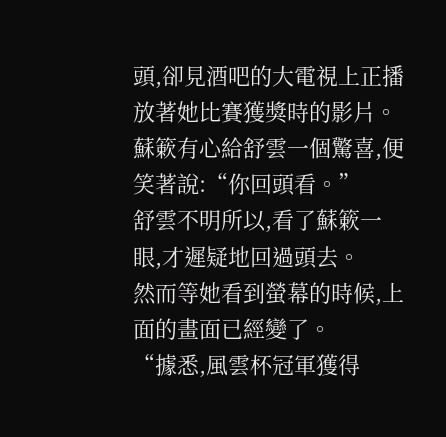頭,卻見酒吧的大電視上正播放著她比賽獲獎時的影片。
蘇簌有心給舒雲一個驚喜,便笑著說:“你回頭看。”
舒雲不明所以,看了蘇簌一眼,才遲疑地回過頭去。
然而等她看到螢幕的時候,上面的畫面已經變了。
“據悉,風雲杯冠軍獲得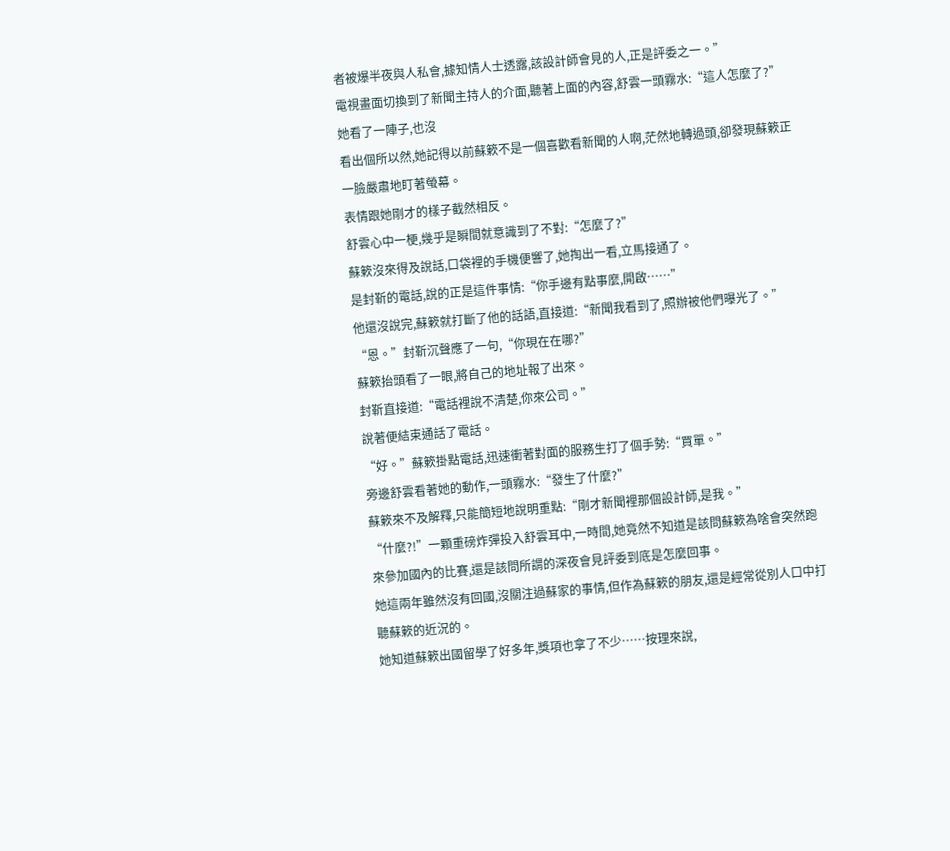者被爆半夜與人私會,據知情人士透露,該設計師會見的人,正是評委之一。”
電視畫面切換到了新聞主持人的介面,聽著上面的內容,舒雲一頭霧水:“這人怎麼了?”
她看了一陣子,也沒
看出個所以然,她記得以前蘇簌不是一個喜歡看新聞的人啊,茫然地轉過頭,卻發現蘇簌正一臉嚴肅地盯著螢幕。
表情跟她剛才的樣子截然相反。
舒雲心中一梗,幾乎是瞬間就意識到了不對:“怎麼了?”
蘇簌沒來得及說話,口袋裡的手機便響了,她掏出一看,立馬接通了。
是封靳的電話,說的正是這件事情:“你手邊有點事麼,開啟……”
他還沒說完,蘇簌就打斷了他的話語,直接道:“新聞我看到了,照辦被他們曝光了。”
“恩。”封靳沉聲應了一句,“你現在在哪?”
蘇簌抬頭看了一眼,將自己的地址報了出來。
封靳直接道:“電話裡說不清楚,你來公司。”
說著便結束通話了電話。
“好。”蘇簌掛點電話,迅速衝著對面的服務生打了個手勢:“買單。”
旁邊舒雲看著她的動作,一頭霧水:“發生了什麼?”
蘇簌來不及解釋,只能簡短地說明重點:“剛才新聞裡那個設計師,是我。”
“什麼?!”一顆重磅炸彈投入舒雲耳中,一時間,她竟然不知道是該問蘇簌為啥會突然跑來參加國內的比賽,還是該問所謂的深夜會見評委到底是怎麼回事。
她這兩年雖然沒有回國,沒關注過蘇家的事情,但作為蘇簌的朋友,還是經常從別人口中打聽蘇簌的近況的。
她知道蘇簌出國留學了好多年,獎項也拿了不少……按理來說,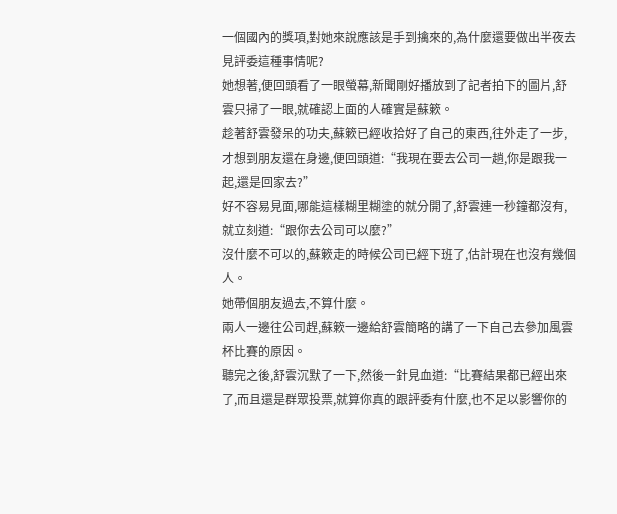一個國內的獎項,對她來說應該是手到擒來的,為什麼還要做出半夜去見評委這種事情呢?
她想著,便回頭看了一眼螢幕,新聞剛好播放到了記者拍下的圖片,舒雲只掃了一眼,就確認上面的人確實是蘇簌。
趁著舒雲發呆的功夫,蘇簌已經收拾好了自己的東西,往外走了一步,才想到朋友還在身邊,便回頭道:“我現在要去公司一趟,你是跟我一起,還是回家去?”
好不容易見面,哪能這樣糊里糊塗的就分開了,舒雲連一秒鐘都沒有,就立刻道:“跟你去公司可以麼?”
沒什麼不可以的,蘇簌走的時候公司已經下班了,估計現在也沒有幾個人。
她帶個朋友過去,不算什麼。
兩人一邊往公司趕,蘇簌一邊給舒雲簡略的講了一下自己去參加風雲杯比賽的原因。
聽完之後,舒雲沉默了一下,然後一針見血道:“比賽結果都已經出來了,而且還是群眾投票,就算你真的跟評委有什麼,也不足以影響你的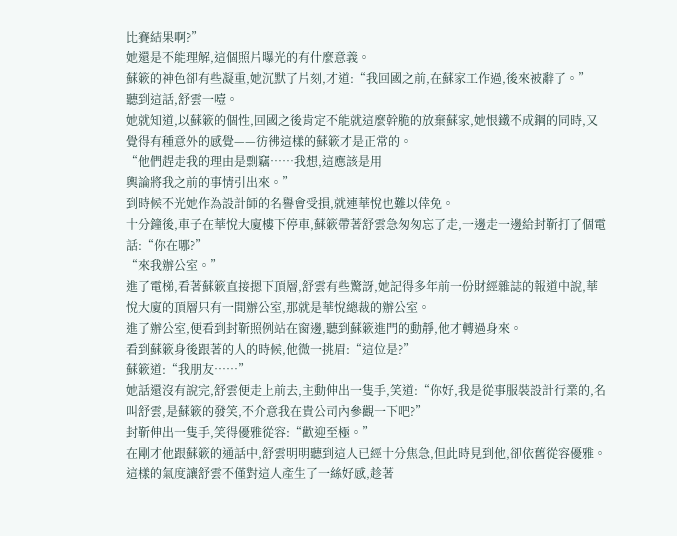比賽結果啊?”
她還是不能理解,這個照片曝光的有什麼意義。
蘇簌的神色卻有些凝重,她沉默了片刻,才道:“我回國之前,在蘇家工作過,後來被辭了。”
聽到這話,舒雲一噎。
她就知道,以蘇簌的個性,回國之後肯定不能就這麼幹脆的放棄蘇家,她恨鐵不成鋼的同時,又覺得有種意外的感覺——彷彿這樣的蘇簌才是正常的。
“他們趕走我的理由是剽竊……我想,這應該是用
輿論將我之前的事情引出來。”
到時候不光她作為設計師的名譽會受損,就連華悅也難以倖免。
十分鐘後,車子在華悅大廈樓下停車,蘇簌帶著舒雲急匆匆忘了走,一邊走一邊給封靳打了個電話:“你在哪?”
“來我辦公室。”
進了電梯,看著蘇簌直接摁下頂層,舒雲有些驚訝,她記得多年前一份財經雜誌的報道中說,華悅大廈的頂層只有一間辦公室,那就是華悅總裁的辦公室。
進了辦公室,便看到封靳照例站在窗邊,聽到蘇簌進門的動靜,他才轉過身來。
看到蘇簌身後跟著的人的時候,他微一挑眉:“這位是?”
蘇簌道:“我朋友……”
她話還沒有說完,舒雲便走上前去,主動伸出一隻手,笑道:“你好,我是從事服裝設計行業的,名叫舒雲,是蘇簌的發笑,不介意我在貴公司內參觀一下吧?”
封靳伸出一隻手,笑得優雅從容:“歡迎至極。”
在剛才他跟蘇簌的通話中,舒雲明明聽到這人已經十分焦急,但此時見到他,卻依舊從容優雅。
這樣的氣度讓舒雲不僅對這人產生了一絲好感,趁著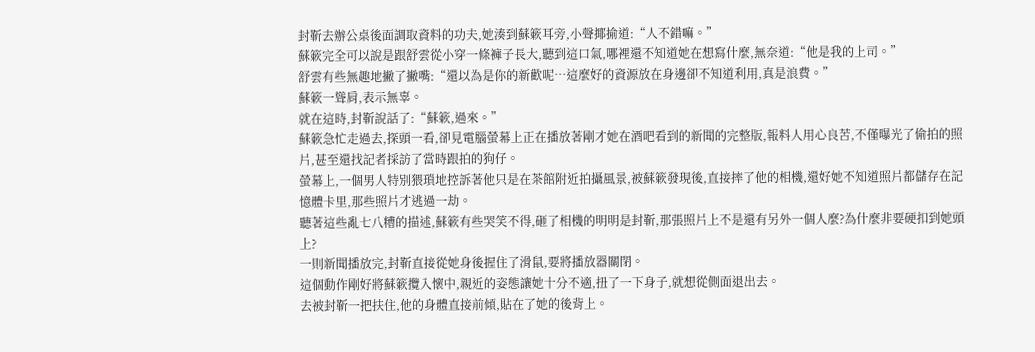封靳去辦公桌後面調取資料的功夫,她湊到蘇簌耳旁,小聲揶揄道:“人不錯嘛。”
蘇簌完全可以說是跟舒雲從小穿一條褲子長大,聽到這口氣,哪裡還不知道她在想寫什麼,無奈道:“他是我的上司。”
舒雲有些無趣地撇了撇嘴:“還以為是你的新歡呢…這麼好的資源放在身邊卻不知道利用,真是浪費。”
蘇簌一聳肩,表示無辜。
就在這時,封靳說話了:“蘇簌,過來。”
蘇簌急忙走過去,探頭一看,卻見電腦螢幕上正在播放著剛才她在酒吧看到的新聞的完整版,報料人用心良苦,不僅曝光了偷拍的照片,甚至還找記者採訪了當時跟拍的狗仔。
螢幕上,一個男人特別猥瑣地控訴著他只是在茶館附近拍攝風景,被蘇簌發現後,直接摔了他的相機,還好她不知道照片都儲存在記憶體卡里,那些照片才逃過一劫。
聽著這些亂七八糟的描述,蘇簌有些哭笑不得,砸了相機的明明是封靳,那張照片上不是還有另外一個人麼?為什麼非要硬扣到她頭上?
一則新聞播放完,封靳直接從她身後握住了滑鼠,要將播放器關閉。
這個動作剛好將蘇簌攬入懷中,親近的姿態讓她十分不適,扭了一下身子,就想從側面退出去。
去被封靳一把扶住,他的身體直接前傾,貼在了她的後背上。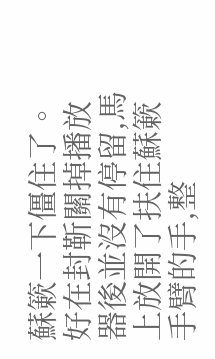蘇簌一下僵住了。
好在封靳關掉播放器後並沒有停留,馬上放開了扶住蘇簌手臂的手,整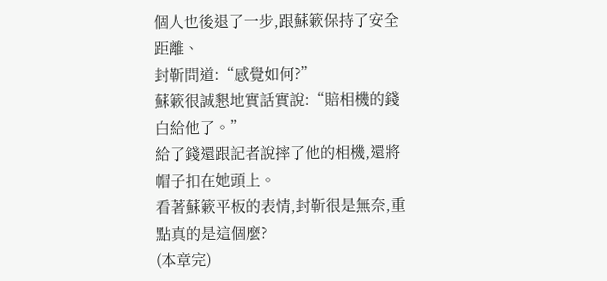個人也後退了一步,跟蘇簌保持了安全距離、
封靳問道:“感覺如何?”
蘇簌很誠懇地實話實說:“賠相機的錢白給他了。”
給了錢還跟記者說摔了他的相機,還將帽子扣在她頭上。
看著蘇簌平板的表情,封靳很是無奈,重點真的是這個麼?
(本章完)